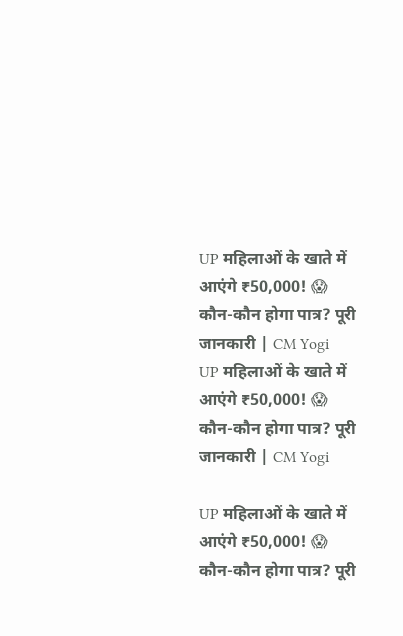UP महिलाओं के खाते में आएंगे ₹50,000! 😱 कौन-कौन होगा पात्र? पूरी जानकारी | CM Yogi
UP महिलाओं के खाते में आएंगे ₹50,000! 😱 कौन-कौन होगा पात्र? पूरी जानकारी | CM Yogi

UP महिलाओं के खाते में आएंगे ₹50,000! 😱 कौन-कौन होगा पात्र? पूरी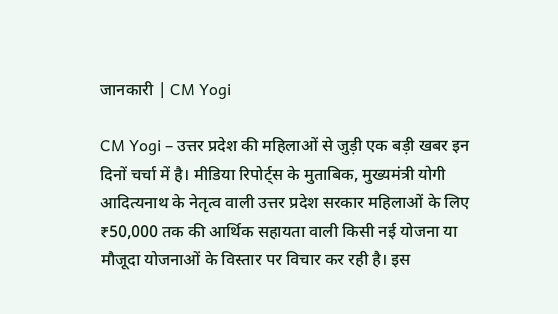जानकारी | CM Yogi

CM Yogi – उत्तर प्रदेश की महिलाओं से जुड़ी एक बड़ी खबर इन दिनों चर्चा में है। मीडिया रिपोर्ट्स के मुताबिक, मुख्यमंत्री योगी आदित्यनाथ के नेतृत्व वाली उत्तर प्रदेश सरकार महिलाओं के लिए ₹50,000 तक की आर्थिक सहायता वाली किसी नई योजना या मौजूदा योजनाओं के विस्तार पर विचार कर रही है। इस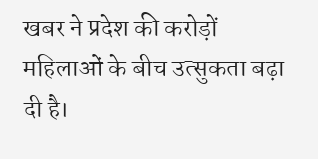खबर ने प्रदेश की करोड़ों महिलाओं के बीच उत्सुकता बढ़ा दी है।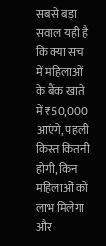सबसे बड़ा सवाल यही है कि क्या सच में महिलाओं के बैंक खाते में ₹50,000 आएंगे, पहली किस्त कितनी होगी, किन महिलाओं को लाभ मिलेगा और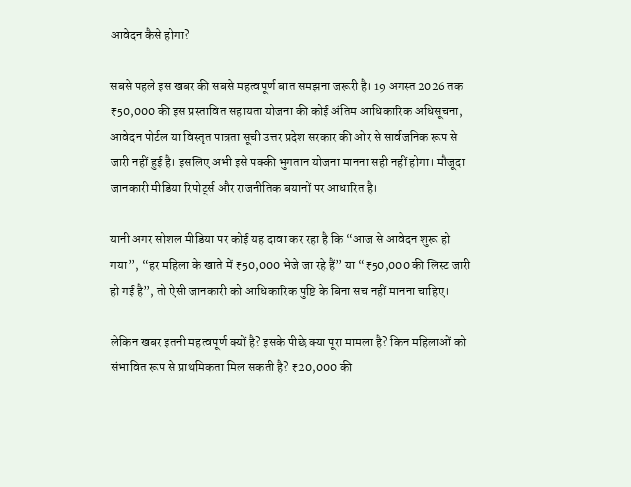आवेदन कैसे होगा?

सबसे पहले इस खबर की सबसे महत्वपूर्ण बात समझना जरूरी है। 19 अगस्त 2026 तक ₹50,000 की इस प्रस्तावित सहायता योजना की कोई अंतिम आधिकारिक अधिसूचना, आवेदन पोर्टल या विस्तृत पात्रता सूची उत्तर प्रदेश सरकार की ओर से सार्वजनिक रूप से जारी नहीं हुई है। इसलिए अभी इसे पक्की भुगतान योजना मानना सही नहीं होगा। मौजूदा जानकारी मीडिया रिपोर्ट्स और राजनीतिक बयानों पर आधारित है।

यानी अगर सोशल मीडिया पर कोई यह दावा कर रहा है कि “आज से आवेदन शुरू हो गया”, “हर महिला के खाते में ₹50,000 भेजे जा रहे हैं” या “₹50,000 की लिस्ट जारी हो गई है”, तो ऐसी जानकारी को आधिकारिक पुष्टि के बिना सच नहीं मानना चाहिए।

लेकिन खबर इतनी महत्वपूर्ण क्यों है? इसके पीछे क्या पूरा मामला है? किन महिलाओं को संभावित रूप से प्राथमिकता मिल सकती है? ₹20,000 की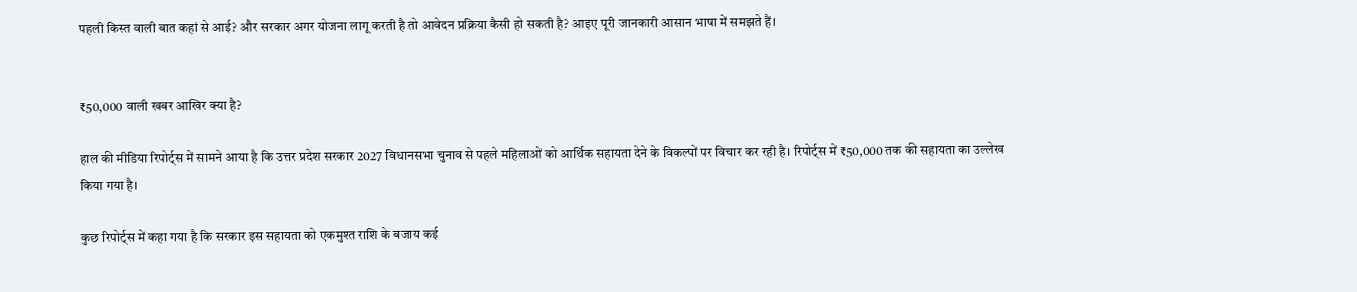पहली किस्त वाली बात कहां से आई? और सरकार अगर योजना लागू करती है तो आवेदन प्रक्रिया कैसी हो सकती है? आइए पूरी जानकारी आसान भाषा में समझते हैं।


₹50,000 वाली खबर आखिर क्या है?

हाल की मीडिया रिपोर्ट्स में सामने आया है कि उत्तर प्रदेश सरकार 2027 विधानसभा चुनाव से पहले महिलाओं को आर्थिक सहायता देने के विकल्पों पर विचार कर रही है। रिपोर्ट्स में ₹50,000 तक की सहायता का उल्लेख किया गया है।

कुछ रिपोर्ट्स में कहा गया है कि सरकार इस सहायता को एकमुश्त राशि के बजाय कई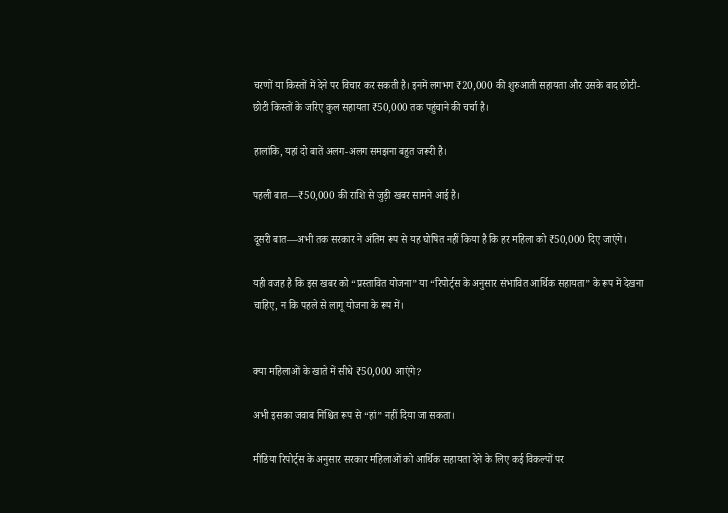चरणों या किस्तों में देने पर विचार कर सकती है। इनमें लगभग ₹20,000 की शुरुआती सहायता और उसके बाद छोटी-छोटी किस्तों के जरिए कुल सहायता ₹50,000 तक पहुंचाने की चर्चा है।

हालांकि, यहां दो बातें अलग-अलग समझना बहुत जरूरी है।

पहली बात—₹50,000 की राशि से जुड़ी खबर सामने आई है।

दूसरी बात—अभी तक सरकार ने अंतिम रूप से यह घोषित नहीं किया है कि हर महिला को ₹50,000 दिए जाएंगे।

यही वजह है कि इस खबर को “प्रस्तावित योजना” या “रिपोर्ट्स के अनुसार संभावित आर्थिक सहायता” के रूप में देखना चाहिए, न कि पहले से लागू योजना के रूप में।


क्या महिलाओं के खाते में सीधे ₹50,000 आएंगे?

अभी इसका जवाब निश्चित रूप से “हां” नहीं दिया जा सकता।

मीडिया रिपोर्ट्स के अनुसार सरकार महिलाओं को आर्थिक सहायता देने के लिए कई विकल्पों पर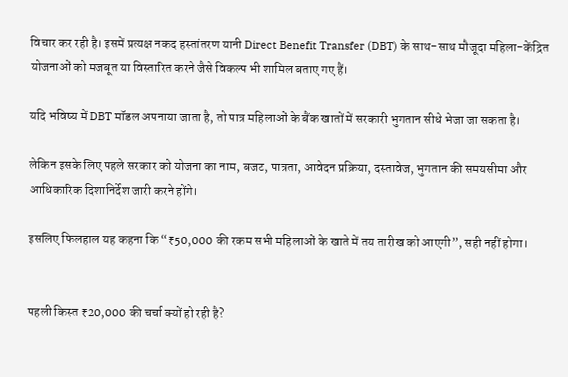विचार कर रही है। इसमें प्रत्यक्ष नकद हस्तांतरण यानी Direct Benefit Transfer (DBT) के साथ-साथ मौजूदा महिला-केंद्रित योजनाओं को मजबूत या विस्तारित करने जैसे विकल्प भी शामिल बताए गए हैं।

यदि भविष्य में DBT मॉडल अपनाया जाता है, तो पात्र महिलाओं के बैंक खातों में सरकारी भुगतान सीधे भेजा जा सकता है।

लेकिन इसके लिए पहले सरकार को योजना का नाम, बजट, पात्रता, आवेदन प्रक्रिया, दस्तावेज, भुगतान की समयसीमा और आधिकारिक दिशानिर्देश जारी करने होंगे।

इसलिए फिलहाल यह कहना कि “₹50,000 की रकम सभी महिलाओं के खाते में तय तारीख को आएगी”, सही नहीं होगा।


पहली किस्त ₹20,000 की चर्चा क्यों हो रही है?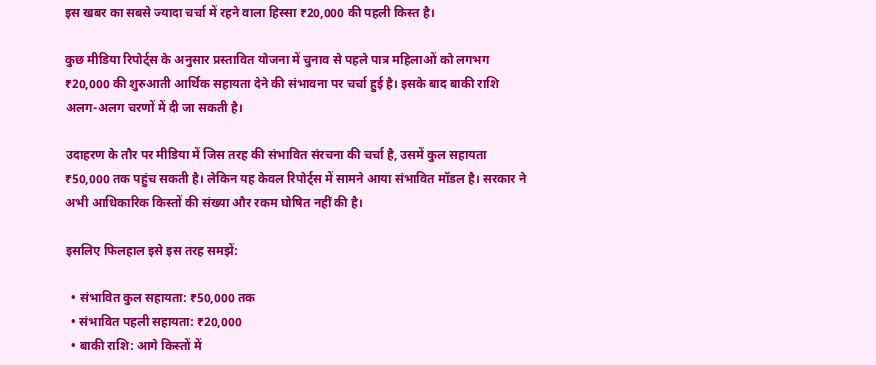इस खबर का सबसे ज्यादा चर्चा में रहने वाला हिस्सा ₹20,000 की पहली किस्त है।

कुछ मीडिया रिपोर्ट्स के अनुसार प्रस्तावित योजना में चुनाव से पहले पात्र महिलाओं को लगभग ₹20,000 की शुरुआती आर्थिक सहायता देने की संभावना पर चर्चा हुई है। इसके बाद बाकी राशि अलग-अलग चरणों में दी जा सकती है।

उदाहरण के तौर पर मीडिया में जिस तरह की संभावित संरचना की चर्चा है, उसमें कुल सहायता ₹50,000 तक पहुंच सकती है। लेकिन यह केवल रिपोर्ट्स में सामने आया संभावित मॉडल है। सरकार ने अभी आधिकारिक किस्तों की संख्या और रकम घोषित नहीं की है।

इसलिए फिलहाल इसे इस तरह समझें:

  • संभावित कुल सहायता: ₹50,000 तक
  • संभावित पहली सहायता: ₹20,000
  • बाकी राशि: आगे किस्तों में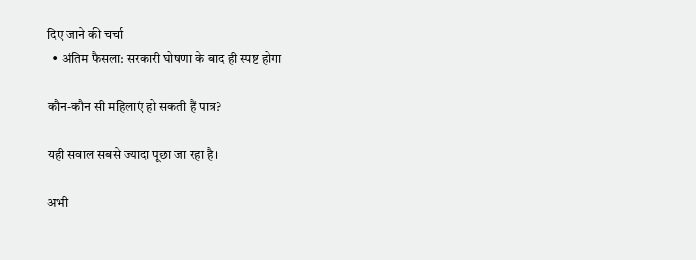दिए जाने की चर्चा
  • अंतिम फैसला: सरकारी घोषणा के बाद ही स्पष्ट होगा

कौन-कौन सी महिलाएं हो सकती हैं पात्र?

यही सवाल सबसे ज्यादा पूछा जा रहा है।

अभी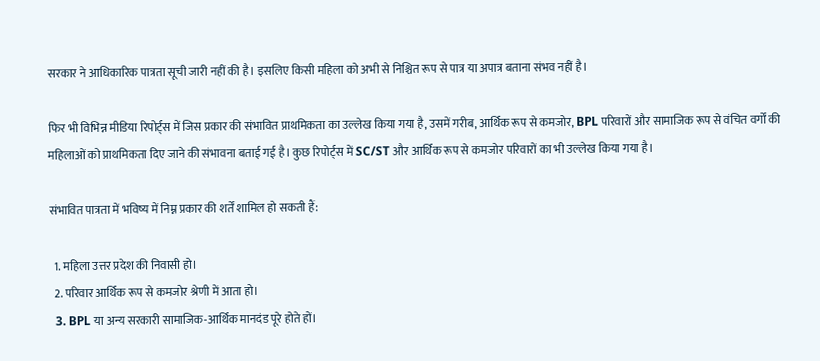सरकार ने आधिकारिक पात्रता सूची जारी नहीं की है। इसलिए किसी महिला को अभी से निश्चित रूप से पात्र या अपात्र बताना संभव नहीं है।

फिर भी विभिन्न मीडिया रिपोर्ट्स में जिस प्रकार की संभावित प्राथमिकता का उल्लेख किया गया है, उसमें गरीब, आर्थिक रूप से कमजोर, BPL परिवारों और सामाजिक रूप से वंचित वर्गों की महिलाओं को प्राथमिकता दिए जाने की संभावना बताई गई है। कुछ रिपोर्ट्स में SC/ST और आर्थिक रूप से कमजोर परिवारों का भी उल्लेख किया गया है।

संभावित पात्रता में भविष्य में निम्न प्रकार की शर्तें शामिल हो सकती हैं:

  1. महिला उत्तर प्रदेश की निवासी हो।
  2. परिवार आर्थिक रूप से कमजोर श्रेणी में आता हो।
  3. BPL या अन्य सरकारी सामाजिक-आर्थिक मानदंड पूरे होते हों।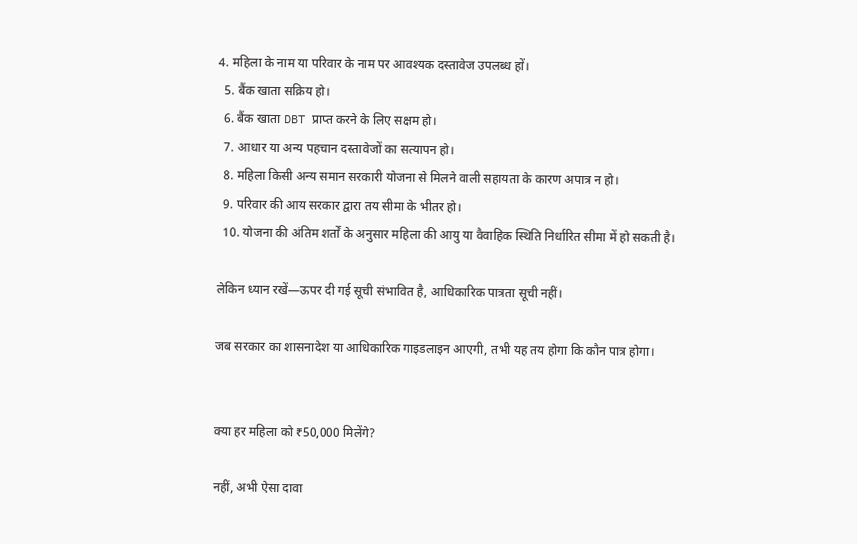4. महिला के नाम या परिवार के नाम पर आवश्यक दस्तावेज उपलब्ध हों।
  5. बैंक खाता सक्रिय हो।
  6. बैंक खाता DBT प्राप्त करने के लिए सक्षम हो।
  7. आधार या अन्य पहचान दस्तावेजों का सत्यापन हो।
  8. महिला किसी अन्य समान सरकारी योजना से मिलने वाली सहायता के कारण अपात्र न हो।
  9. परिवार की आय सरकार द्वारा तय सीमा के भीतर हो।
  10. योजना की अंतिम शर्तों के अनुसार महिला की आयु या वैवाहिक स्थिति निर्धारित सीमा में हो सकती है।

लेकिन ध्यान रखें—ऊपर दी गई सूची संभावित है, आधिकारिक पात्रता सूची नहीं।

जब सरकार का शासनादेश या आधिकारिक गाइडलाइन आएगी, तभी यह तय होगा कि कौन पात्र होगा।


क्या हर महिला को ₹50,000 मिलेंगे?

नहीं, अभी ऐसा दावा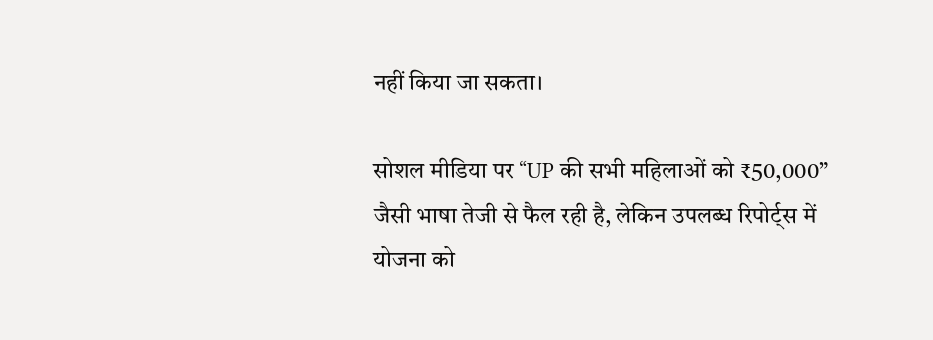नहीं किया जा सकता।

सोशल मीडिया पर “UP की सभी महिलाओं को ₹50,000” जैसी भाषा तेजी से फैल रही है, लेकिन उपलब्ध रिपोर्ट्स में योजना को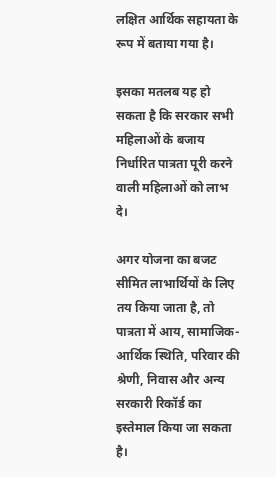लक्षित आर्थिक सहायता के रूप में बताया गया है।

इसका मतलब यह हो सकता है कि सरकार सभी महिलाओं के बजाय निर्धारित पात्रता पूरी करने वाली महिलाओं को लाभ दे।

अगर योजना का बजट सीमित लाभार्थियों के लिए तय किया जाता है, तो पात्रता में आय, सामाजिक-आर्थिक स्थिति, परिवार की श्रेणी, निवास और अन्य सरकारी रिकॉर्ड का इस्तेमाल किया जा सकता है।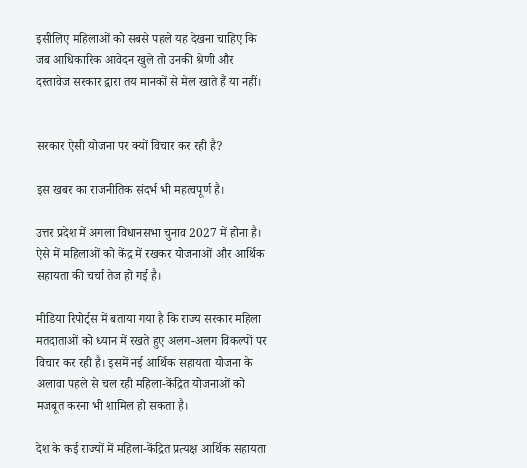इसीलिए महिलाओं को सबसे पहले यह देखना चाहिए कि जब आधिकारिक आवेदन खुले तो उनकी श्रेणी और दस्तावेज सरकार द्वारा तय मानकों से मेल खाते हैं या नहीं।


सरकार ऐसी योजना पर क्यों विचार कर रही है?

इस खबर का राजनीतिक संदर्भ भी महत्वपूर्ण है।

उत्तर प्रदेश में अगला विधानसभा चुनाव 2027 में होना है। ऐसे में महिलाओं को केंद्र में रखकर योजनाओं और आर्थिक सहायता की चर्चा तेज हो गई है।

मीडिया रिपोर्ट्स में बताया गया है कि राज्य सरकार महिला मतदाताओं को ध्यान में रखते हुए अलग-अलग विकल्पों पर विचार कर रही है। इसमें नई आर्थिक सहायता योजना के अलावा पहले से चल रही महिला-केंद्रित योजनाओं को मजबूत करना भी शामिल हो सकता है।

देश के कई राज्यों में महिला-केंद्रित प्रत्यक्ष आर्थिक सहायता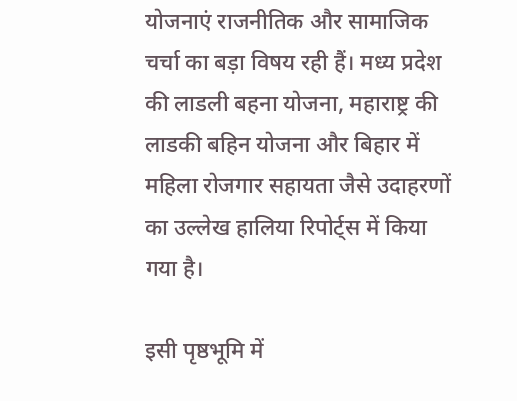योजनाएं राजनीतिक और सामाजिक चर्चा का बड़ा विषय रही हैं। मध्य प्रदेश की लाडली बहना योजना, महाराष्ट्र की लाडकी बहिन योजना और बिहार में महिला रोजगार सहायता जैसे उदाहरणों का उल्लेख हालिया रिपोर्ट्स में किया गया है।

इसी पृष्ठभूमि में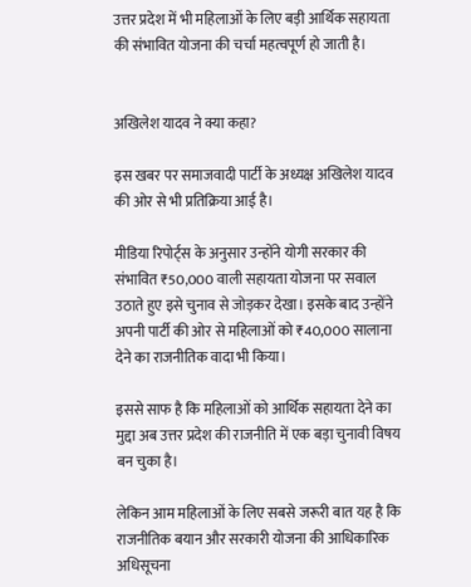उत्तर प्रदेश में भी महिलाओं के लिए बड़ी आर्थिक सहायता की संभावित योजना की चर्चा महत्वपूर्ण हो जाती है।


अखिलेश यादव ने क्या कहा?

इस खबर पर समाजवादी पार्टी के अध्यक्ष अखिलेश यादव की ओर से भी प्रतिक्रिया आई है।

मीडिया रिपोर्ट्स के अनुसार उन्होंने योगी सरकार की संभावित ₹50,000 वाली सहायता योजना पर सवाल उठाते हुए इसे चुनाव से जोड़कर देखा। इसके बाद उन्होंने अपनी पार्टी की ओर से महिलाओं को ₹40,000 सालाना देने का राजनीतिक वादा भी किया।

इससे साफ है कि महिलाओं को आर्थिक सहायता देने का मुद्दा अब उत्तर प्रदेश की राजनीति में एक बड़ा चुनावी विषय बन चुका है।

लेकिन आम महिलाओं के लिए सबसे जरूरी बात यह है कि राजनीतिक बयान और सरकारी योजना की आधिकारिक अधिसूचना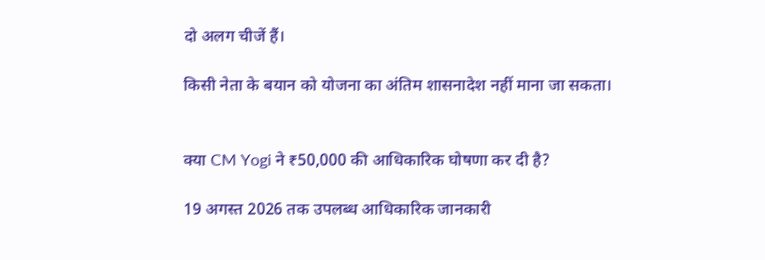दो अलग चीजें हैं।

किसी नेता के बयान को योजना का अंतिम शासनादेश नहीं माना जा सकता।


क्या CM Yogi ने ₹50,000 की आधिकारिक घोषणा कर दी है?

19 अगस्त 2026 तक उपलब्ध आधिकारिक जानकारी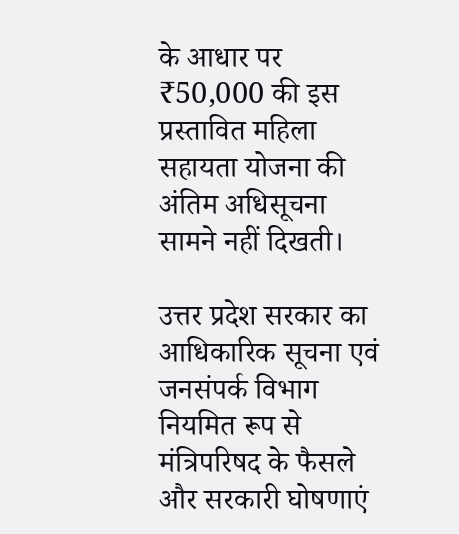के आधार पर ₹50,000 की इस प्रस्तावित महिला सहायता योजना की अंतिम अधिसूचना सामने नहीं दिखती।

उत्तर प्रदेश सरकार का आधिकारिक सूचना एवं जनसंपर्क विभाग नियमित रूप से मंत्रिपरिषद के फैसले और सरकारी घोषणाएं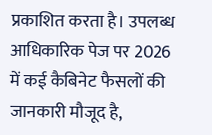प्रकाशित करता है। उपलब्ध आधिकारिक पेज पर 2026 में कई कैबिनेट फैसलों की जानकारी मौजूद है,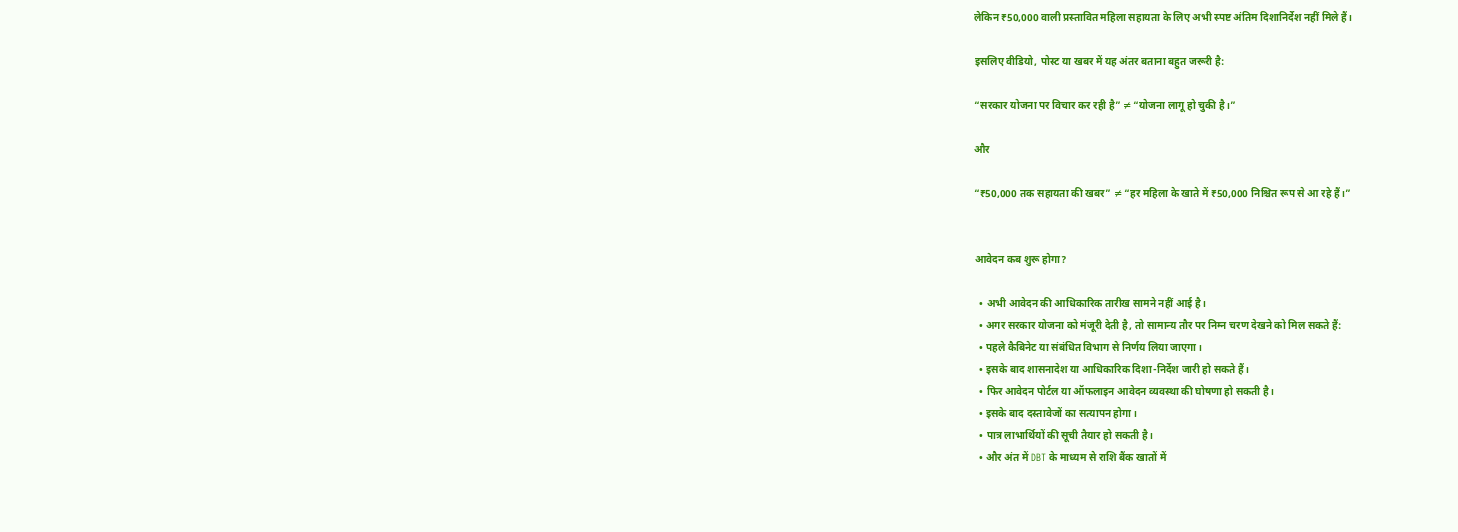लेकिन ₹50,000 वाली प्रस्तावित महिला सहायता के लिए अभी स्पष्ट अंतिम दिशानिर्देश नहीं मिले हैं।

इसलिए वीडियो, पोस्ट या खबर में यह अंतर बताना बहुत जरूरी है:

“सरकार योजना पर विचार कर रही है” ≠ “योजना लागू हो चुकी है।”

और

“₹50,000 तक सहायता की खबर” ≠ “हर महिला के खाते में ₹50,000 निश्चित रूप से आ रहे हैं।”


आवेदन कब शुरू होगा?

  • अभी आवेदन की आधिकारिक तारीख सामने नहीं आई है।
  • अगर सरकार योजना को मंजूरी देती है, तो सामान्य तौर पर निम्न चरण देखने को मिल सकते हैं:
  • पहले कैबिनेट या संबंधित विभाग से निर्णय लिया जाएगा।
  • इसके बाद शासनादेश या आधिकारिक दिशा-निर्देश जारी हो सकते हैं।
  • फिर आवेदन पोर्टल या ऑफलाइन आवेदन व्यवस्था की घोषणा हो सकती है।
  • इसके बाद दस्तावेजों का सत्यापन होगा।
  • पात्र लाभार्थियों की सूची तैयार हो सकती है।
  • और अंत में DBT के माध्यम से राशि बैंक खातों में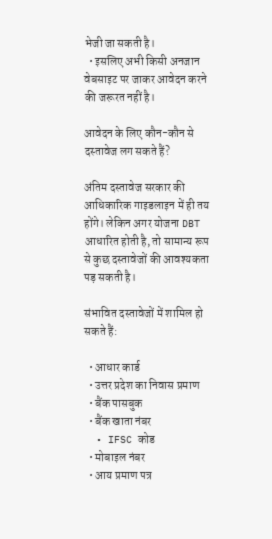भेजी जा सकती है।
  • इसलिए अभी किसी अनजान वेबसाइट पर जाकर आवेदन करने की जरूरत नहीं है।

आवेदन के लिए कौन-कौन से दस्तावेज लग सकते हैं?

अंतिम दस्तावेज सरकार की आधिकारिक गाइडलाइन में ही तय होंगे। लेकिन अगर योजना DBT आधारित होती है, तो सामान्य रूप से कुछ दस्तावेजों की आवश्यकता पड़ सकती है।

संभावित दस्तावेजों में शामिल हो सकते हैं:

  • आधार कार्ड
  • उत्तर प्रदेश का निवास प्रमाण
  • बैंक पासबुक
  • बैंक खाता नंबर
  • IFSC कोड
  • मोबाइल नंबर
  • आय प्रमाण पत्र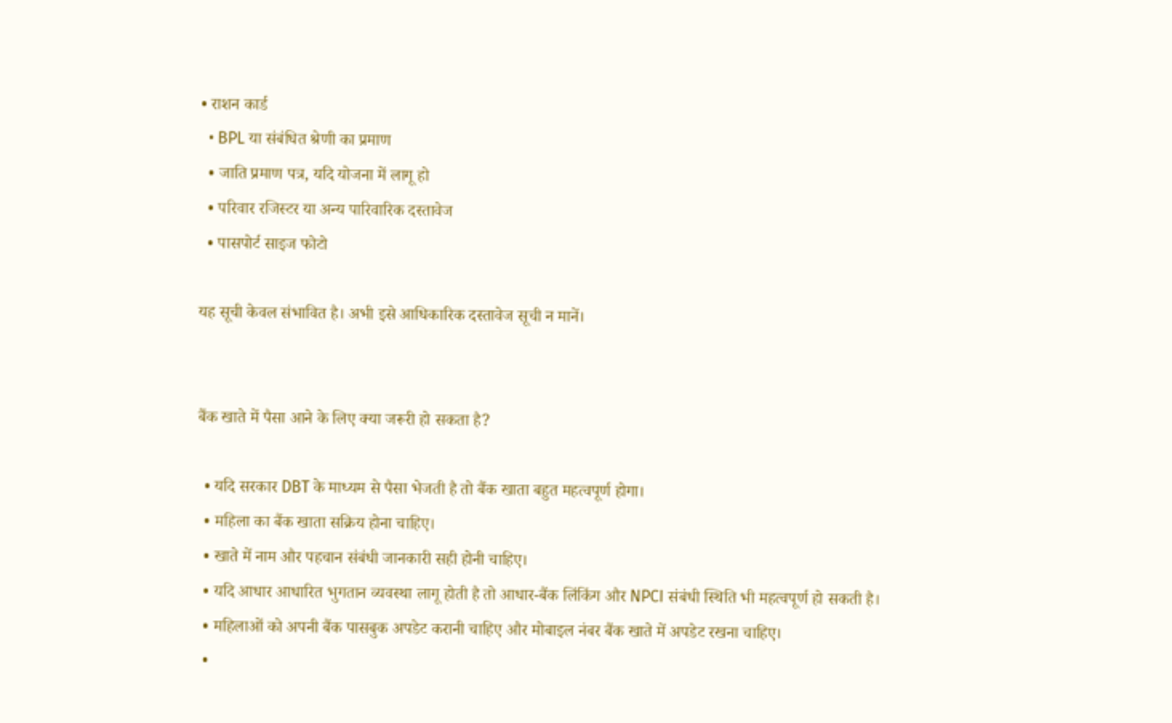• राशन कार्ड
  • BPL या संबंधित श्रेणी का प्रमाण
  • जाति प्रमाण पत्र, यदि योजना में लागू हो
  • परिवार रजिस्टर या अन्य पारिवारिक दस्तावेज
  • पासपोर्ट साइज फोटो

यह सूची केवल संभावित है। अभी इसे आधिकारिक दस्तावेज सूची न मानें।


बैंक खाते में पैसा आने के लिए क्या जरूरी हो सकता है?

  • यदि सरकार DBT के माध्यम से पैसा भेजती है तो बैंक खाता बहुत महत्वपूर्ण होगा।
  • महिला का बैंक खाता सक्रिय होना चाहिए।
  • खाते में नाम और पहचान संबंधी जानकारी सही होनी चाहिए।
  • यदि आधार आधारित भुगतान व्यवस्था लागू होती है तो आधार-बैंक लिंकिंग और NPCI संबंधी स्थिति भी महत्वपूर्ण हो सकती है।
  • महिलाओं को अपनी बैंक पासबुक अपडेट करानी चाहिए और मोबाइल नंबर बैंक खाते में अपडेट रखना चाहिए।
  •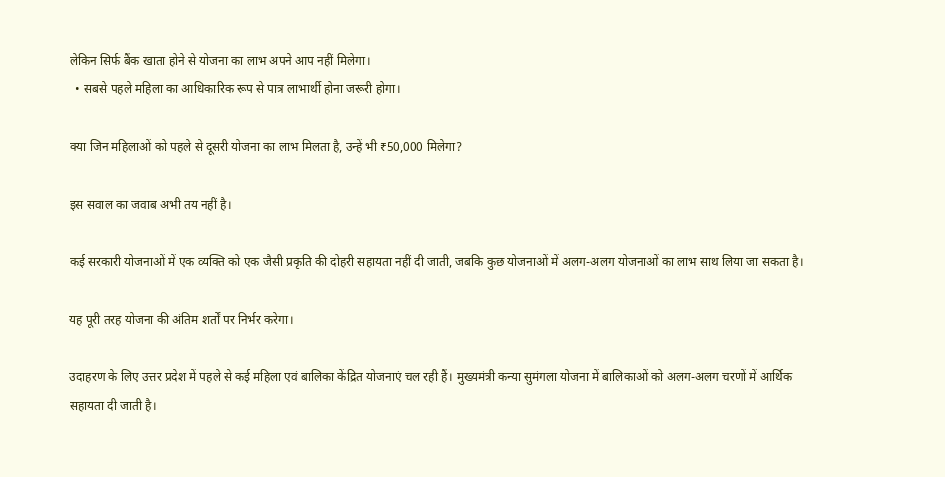लेकिन सिर्फ बैंक खाता होने से योजना का लाभ अपने आप नहीं मिलेगा।
  • सबसे पहले महिला का आधिकारिक रूप से पात्र लाभार्थी होना जरूरी होगा।

क्या जिन महिलाओं को पहले से दूसरी योजना का लाभ मिलता है, उन्हें भी ₹50,000 मिलेगा?

इस सवाल का जवाब अभी तय नहीं है।

कई सरकारी योजनाओं में एक व्यक्ति को एक जैसी प्रकृति की दोहरी सहायता नहीं दी जाती, जबकि कुछ योजनाओं में अलग-अलग योजनाओं का लाभ साथ लिया जा सकता है।

यह पूरी तरह योजना की अंतिम शर्तों पर निर्भर करेगा।

उदाहरण के लिए उत्तर प्रदेश में पहले से कई महिला एवं बालिका केंद्रित योजनाएं चल रही हैं। मुख्यमंत्री कन्या सुमंगला योजना में बालिकाओं को अलग-अलग चरणों में आर्थिक सहायता दी जाती है।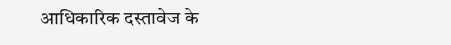आधिकारिक दस्तावेज के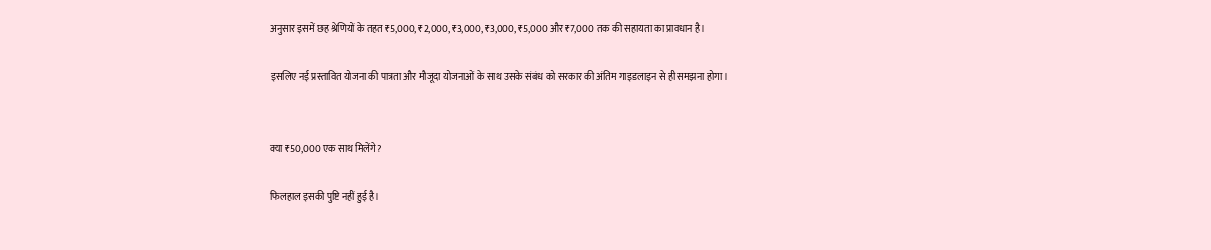अनुसार इसमें छह श्रेणियों के तहत ₹5,000, ₹2,000, ₹3,000, ₹3,000, ₹5,000 और ₹7,000 तक की सहायता का प्रावधान है।

इसलिए नई प्रस्तावित योजना की पात्रता और मौजूदा योजनाओं के साथ उसके संबंध को सरकार की अंतिम गाइडलाइन से ही समझना होगा।


क्या ₹50,000 एक साथ मिलेंगे?

फिलहाल इसकी पुष्टि नहीं हुई है।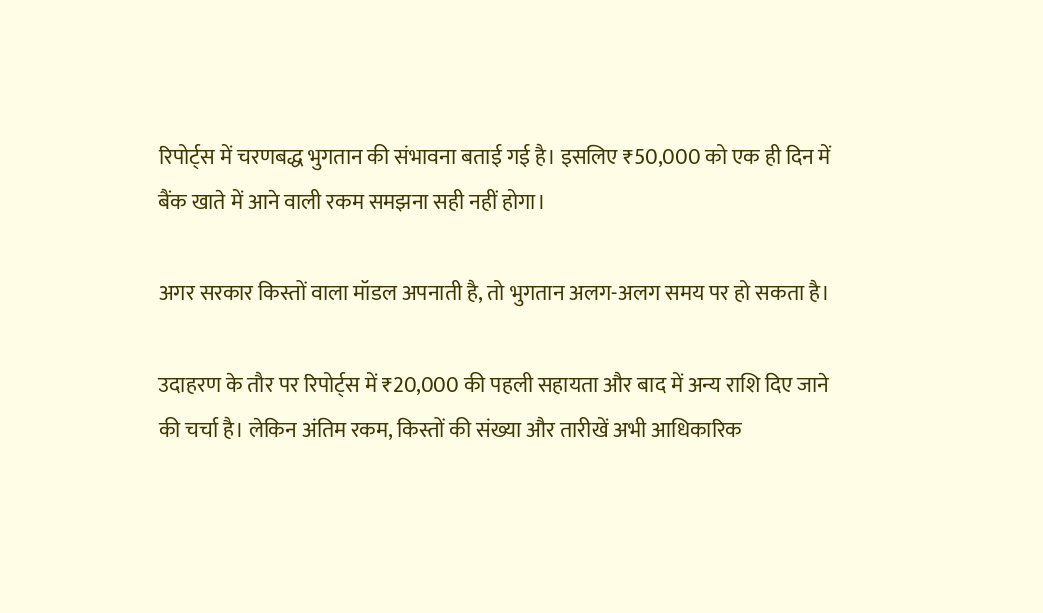रिपोर्ट्स में चरणबद्ध भुगतान की संभावना बताई गई है। इसलिए ₹50,000 को एक ही दिन में बैंक खाते में आने वाली रकम समझना सही नहीं होगा।

अगर सरकार किस्तों वाला मॉडल अपनाती है, तो भुगतान अलग-अलग समय पर हो सकता है।

उदाहरण के तौर पर रिपोर्ट्स में ₹20,000 की पहली सहायता और बाद में अन्य राशि दिए जाने की चर्चा है। लेकिन अंतिम रकम, किस्तों की संख्या और तारीखें अभी आधिकारिक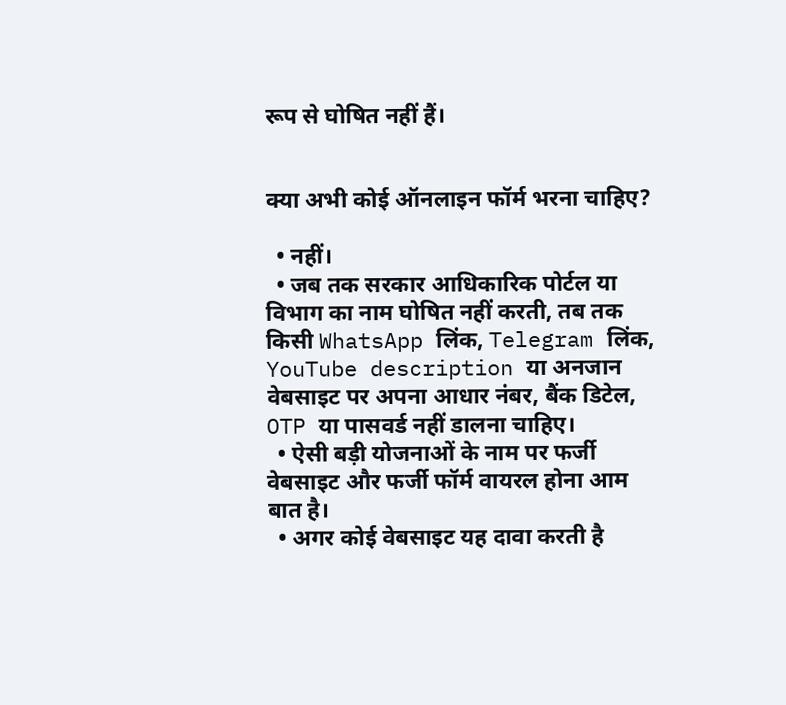रूप से घोषित नहीं हैं।


क्या अभी कोई ऑनलाइन फॉर्म भरना चाहिए?

  • नहीं।
  • जब तक सरकार आधिकारिक पोर्टल या विभाग का नाम घोषित नहीं करती, तब तक किसी WhatsApp लिंक, Telegram लिंक, YouTube description या अनजान वेबसाइट पर अपना आधार नंबर, बैंक डिटेल, OTP या पासवर्ड नहीं डालना चाहिए।
  • ऐसी बड़ी योजनाओं के नाम पर फर्जी वेबसाइट और फर्जी फॉर्म वायरल होना आम बात है।
  • अगर कोई वेबसाइट यह दावा करती है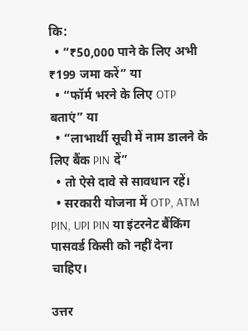कि:
  • “₹50,000 पाने के लिए अभी ₹199 जमा करें” या
  • “फॉर्म भरने के लिए OTP बताएं” या
  • “लाभार्थी सूची में नाम डालने के लिए बैंक PIN दें”
  • तो ऐसे दावे से सावधान रहें।
  • सरकारी योजना में OTP, ATM PIN, UPI PIN या इंटरनेट बैंकिंग पासवर्ड किसी को नहीं देना चाहिए।

उत्तर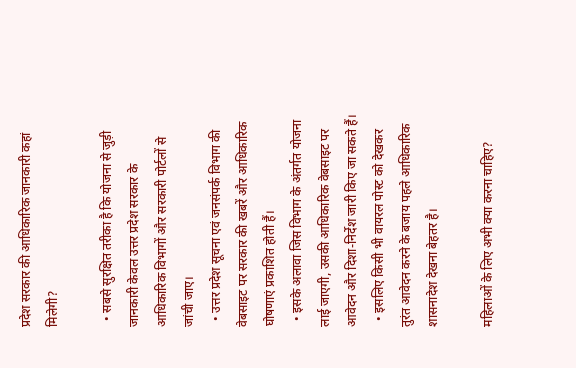प्रदेश सरकार की आधिकारिक जानकारी कहां मिलेगी?

  • सबसे सुरक्षित तरीका है कि योजना से जुड़ी जानकारी केवल उत्तर प्रदेश सरकार के आधिकारिक विभागों और सरकारी पोर्टलों से जांची जाए।
  • उत्तर प्रदेश सूचना एवं जनसंपर्क विभाग की वेबसाइट पर सरकार की खबरें और आधिकारिक घोषणाएं प्रकाशित होती हैं।
  • इसके अलावा जिस विभाग के अंतर्गत योजना लाई जाएगी, उसकी आधिकारिक वेबसाइट पर आवेदन और दिशा-निर्देश जारी किए जा सकते हैं।
  • इसलिए किसी भी वायरल पोस्ट को देखकर तुरंत आवेदन करने के बजाय पहले आधिकारिक शासनादेश देखना बेहतर है।

महिलाओं के लिए अभी क्या करना चाहिए?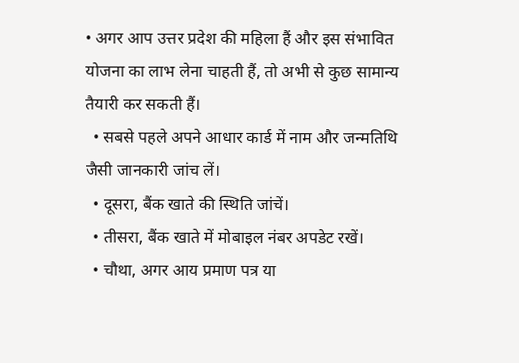• अगर आप उत्तर प्रदेश की महिला हैं और इस संभावित योजना का लाभ लेना चाहती हैं, तो अभी से कुछ सामान्य तैयारी कर सकती हैं।
  • सबसे पहले अपने आधार कार्ड में नाम और जन्मतिथि जैसी जानकारी जांच लें।
  • दूसरा, बैंक खाते की स्थिति जांचें।
  • तीसरा, बैंक खाते में मोबाइल नंबर अपडेट रखें।
  • चौथा, अगर आय प्रमाण पत्र या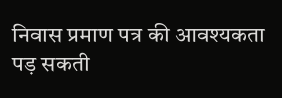निवास प्रमाण पत्र की आवश्यकता पड़ सकती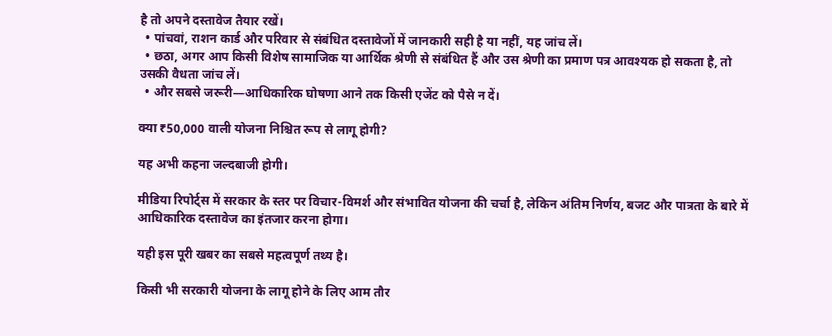है तो अपने दस्तावेज तैयार रखें।
  • पांचवां, राशन कार्ड और परिवार से संबंधित दस्तावेजों में जानकारी सही है या नहीं, यह जांच लें।
  • छठा, अगर आप किसी विशेष सामाजिक या आर्थिक श्रेणी से संबंधित हैं और उस श्रेणी का प्रमाण पत्र आवश्यक हो सकता है, तो उसकी वैधता जांच लें।
  • और सबसे जरूरी—आधिकारिक घोषणा आने तक किसी एजेंट को पैसे न दें।

क्या ₹50,000 वाली योजना निश्चित रूप से लागू होगी?

यह अभी कहना जल्दबाजी होगी।

मीडिया रिपोर्ट्स में सरकार के स्तर पर विचार-विमर्श और संभावित योजना की चर्चा है, लेकिन अंतिम निर्णय, बजट और पात्रता के बारे में आधिकारिक दस्तावेज का इंतजार करना होगा।

यही इस पूरी खबर का सबसे महत्वपूर्ण तथ्य है।

किसी भी सरकारी योजना के लागू होने के लिए आम तौर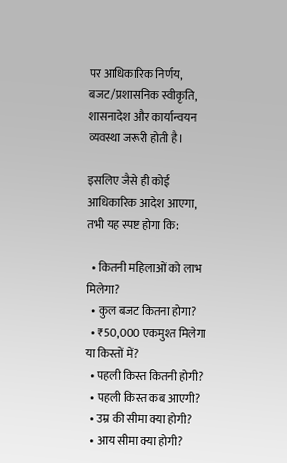पर आधिकारिक निर्णय, बजट/प्रशासनिक स्वीकृति, शासनादेश और कार्यान्वयन व्यवस्था जरूरी होती है।

इसलिए जैसे ही कोई आधिकारिक आदेश आएगा, तभी यह स्पष्ट होगा कि:

  • कितनी महिलाओं को लाभ मिलेगा?
  • कुल बजट कितना होगा?
  • ₹50,000 एकमुश्त मिलेगा या किस्तों में?
  • पहली किस्त कितनी होगी?
  • पहली किस्त कब आएगी?
  • उम्र की सीमा क्या होगी?
  • आय सीमा क्या होगी?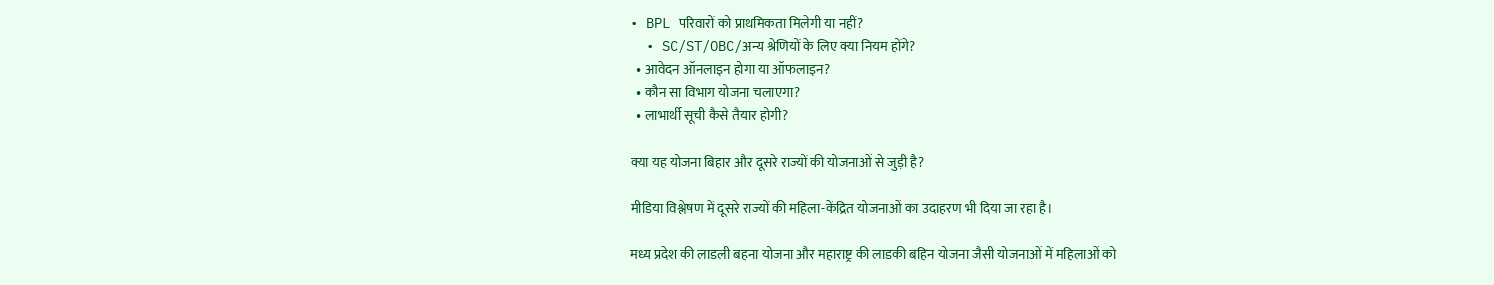• BPL परिवारों को प्राथमिकता मिलेगी या नहीं?
  • SC/ST/OBC/अन्य श्रेणियों के लिए क्या नियम होंगे?
  • आवेदन ऑनलाइन होगा या ऑफलाइन?
  • कौन सा विभाग योजना चलाएगा?
  • लाभार्थी सूची कैसे तैयार होगी?

क्या यह योजना बिहार और दूसरे राज्यों की योजनाओं से जुड़ी है?

मीडिया विश्लेषण में दूसरे राज्यों की महिला-केंद्रित योजनाओं का उदाहरण भी दिया जा रहा है।

मध्य प्रदेश की लाडली बहना योजना और महाराष्ट्र की लाडकी बहिन योजना जैसी योजनाओं में महिलाओं को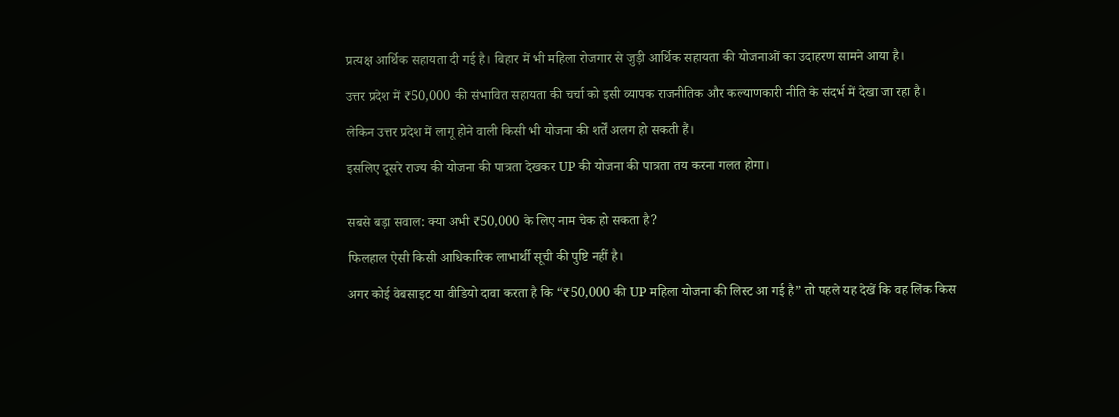प्रत्यक्ष आर्थिक सहायता दी गई है। बिहार में भी महिला रोजगार से जुड़ी आर्थिक सहायता की योजनाओं का उदाहरण सामने आया है।

उत्तर प्रदेश में ₹50,000 की संभावित सहायता की चर्चा को इसी व्यापक राजनीतिक और कल्याणकारी नीति के संदर्भ में देखा जा रहा है।

लेकिन उत्तर प्रदेश में लागू होने वाली किसी भी योजना की शर्तें अलग हो सकती हैं।

इसलिए दूसरे राज्य की योजना की पात्रता देखकर UP की योजना की पात्रता तय करना गलत होगा।


सबसे बड़ा सवाल: क्या अभी ₹50,000 के लिए नाम चेक हो सकता है?

फिलहाल ऐसी किसी आधिकारिक लाभार्थी सूची की पुष्टि नहीं है।

अगर कोई वेबसाइट या वीडियो दावा करता है कि “₹50,000 की UP महिला योजना की लिस्ट आ गई है” तो पहले यह देखें कि वह लिंक किस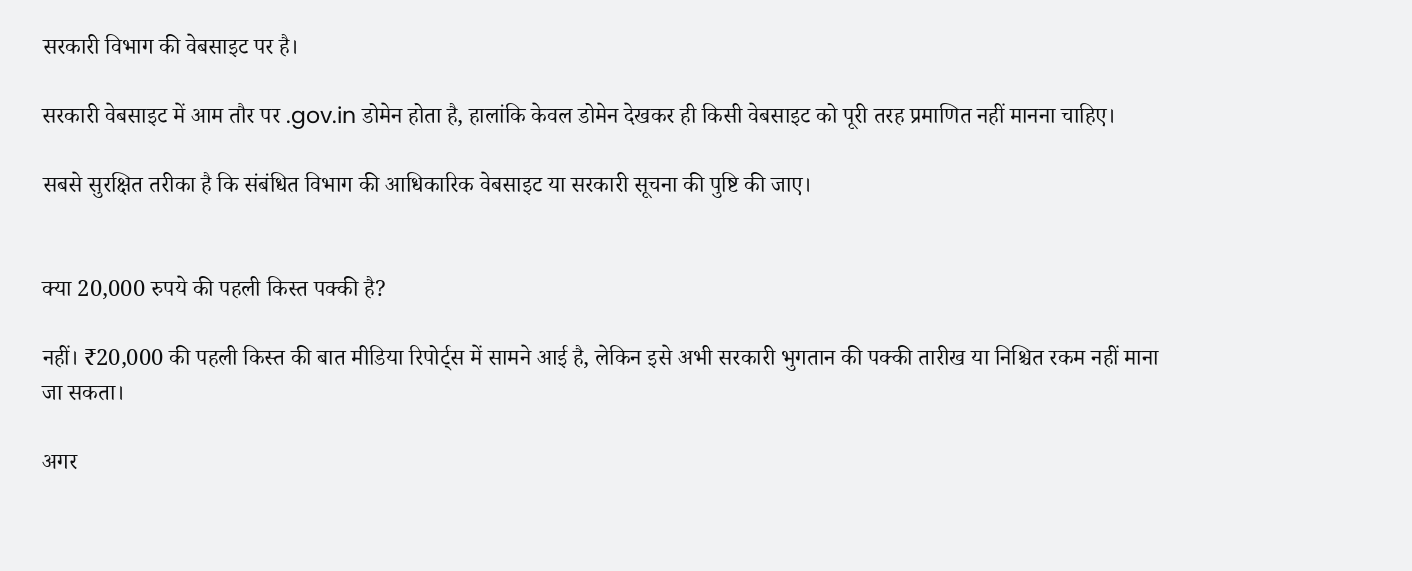सरकारी विभाग की वेबसाइट पर है।

सरकारी वेबसाइट में आम तौर पर .gov.in डोमेन होता है, हालांकि केवल डोमेन देखकर ही किसी वेबसाइट को पूरी तरह प्रमाणित नहीं मानना चाहिए।

सबसे सुरक्षित तरीका है कि संबंधित विभाग की आधिकारिक वेबसाइट या सरकारी सूचना की पुष्टि की जाए।


क्या 20,000 रुपये की पहली किस्त पक्की है?

नहीं। ₹20,000 की पहली किस्त की बात मीडिया रिपोर्ट्स में सामने आई है, लेकिन इसे अभी सरकारी भुगतान की पक्की तारीख या निश्चित रकम नहीं माना जा सकता।

अगर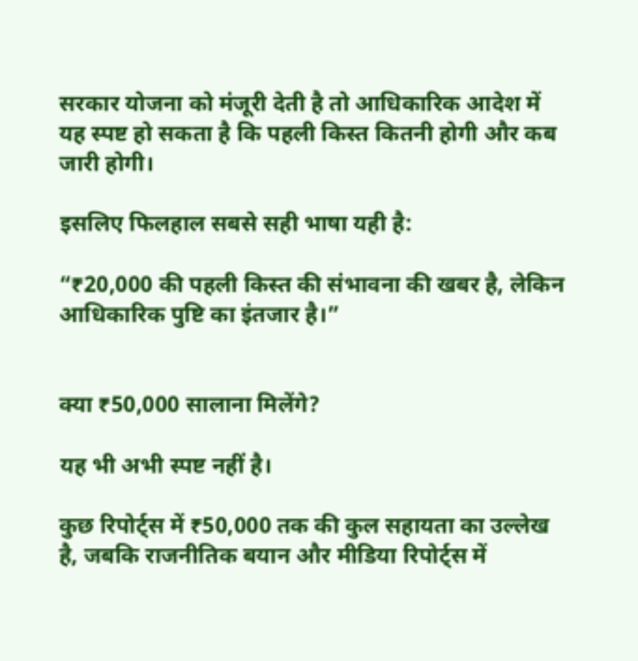सरकार योजना को मंजूरी देती है तो आधिकारिक आदेश में यह स्पष्ट हो सकता है कि पहली किस्त कितनी होगी और कब जारी होगी।

इसलिए फिलहाल सबसे सही भाषा यही है:

“₹20,000 की पहली किस्त की संभावना की खबर है, लेकिन आधिकारिक पुष्टि का इंतजार है।”


क्या ₹50,000 सालाना मिलेंगे?

यह भी अभी स्पष्ट नहीं है।

कुछ रिपोर्ट्स में ₹50,000 तक की कुल सहायता का उल्लेख है, जबकि राजनीतिक बयान और मीडिया रिपोर्ट्स में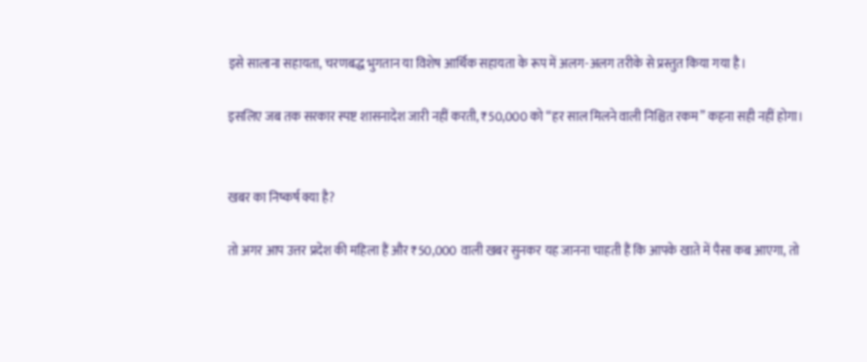इसे सालाना सहायता, चरणबद्ध भुगतान या विशेष आर्थिक सहायता के रूप में अलग-अलग तरीके से प्रस्तुत किया गया है।

इसलिए जब तक सरकार स्पष्ट शासनादेश जारी नहीं करती, ₹50,000 को “हर साल मिलने वाली निश्चित रकम” कहना सही नहीं होगा।


खबर का निष्कर्ष क्या है?

तो अगर आप उत्तर प्रदेश की महिला हैं और ₹50,000 वाली खबर सुनकर यह जानना चाहती हैं कि आपके खाते में पैसा कब आएगा, तो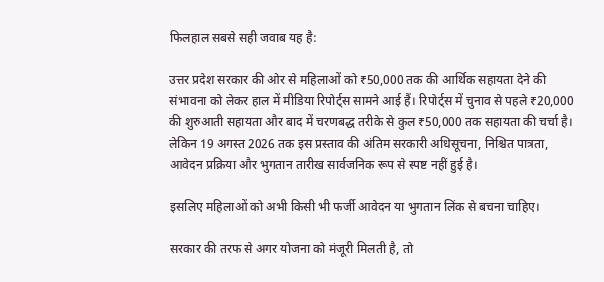फिलहाल सबसे सही जवाब यह है:

उत्तर प्रदेश सरकार की ओर से महिलाओं को ₹50,000 तक की आर्थिक सहायता देने की संभावना को लेकर हाल में मीडिया रिपोर्ट्स सामने आई हैं। रिपोर्ट्स में चुनाव से पहले ₹20,000 की शुरुआती सहायता और बाद में चरणबद्ध तरीके से कुल ₹50,000 तक सहायता की चर्चा है। लेकिन 19 अगस्त 2026 तक इस प्रस्ताव की अंतिम सरकारी अधिसूचना, निश्चित पात्रता, आवेदन प्रक्रिया और भुगतान तारीख सार्वजनिक रूप से स्पष्ट नहीं हुई है।

इसलिए महिलाओं को अभी किसी भी फर्जी आवेदन या भुगतान लिंक से बचना चाहिए।

सरकार की तरफ से अगर योजना को मंजूरी मिलती है, तो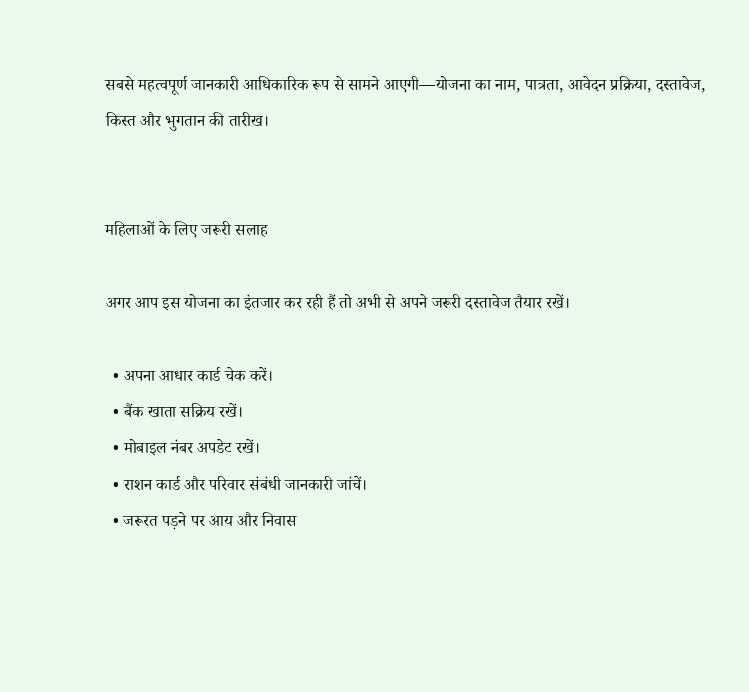सबसे महत्वपूर्ण जानकारी आधिकारिक रूप से सामने आएगी—योजना का नाम, पात्रता, आवेदन प्रक्रिया, दस्तावेज, किस्त और भुगतान की तारीख।


महिलाओं के लिए जरूरी सलाह

अगर आप इस योजना का इंतजार कर रही हैं तो अभी से अपने जरूरी दस्तावेज तैयार रखें।

  • अपना आधार कार्ड चेक करें।
  • बैंक खाता सक्रिय रखें।
  • मोबाइल नंबर अपडेट रखें।
  • राशन कार्ड और परिवार संबंधी जानकारी जांचें।
  • जरूरत पड़ने पर आय और निवास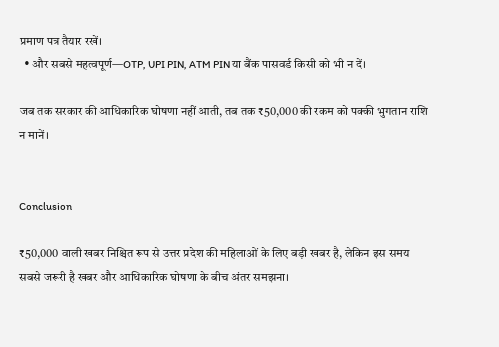प्रमाण पत्र तैयार रखें।
  • और सबसे महत्वपूर्ण—OTP, UPI PIN, ATM PIN या बैंक पासवर्ड किसी को भी न दें।

जब तक सरकार की आधिकारिक घोषणा नहीं आती, तब तक ₹50,000 की रकम को पक्की भुगतान राशि न मानें।


Conclusion

₹50,000 वाली खबर निश्चित रूप से उत्तर प्रदेश की महिलाओं के लिए बड़ी खबर है, लेकिन इस समय सबसे जरूरी है खबर और आधिकारिक घोषणा के बीच अंतर समझना।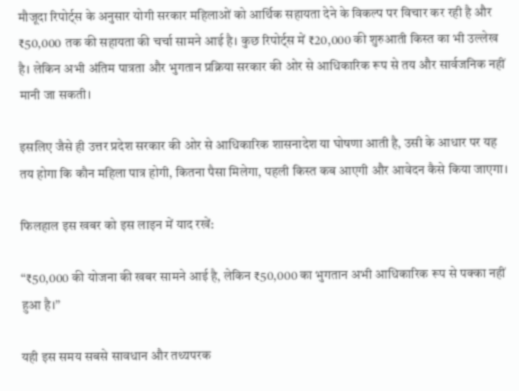मौजूदा रिपोर्ट्स के अनुसार योगी सरकार महिलाओं को आर्थिक सहायता देने के विकल्प पर विचार कर रही है और ₹50,000 तक की सहायता की चर्चा सामने आई है। कुछ रिपोर्ट्स में ₹20,000 की शुरुआती किस्त का भी उल्लेख है। लेकिन अभी अंतिम पात्रता और भुगतान प्रक्रिया सरकार की ओर से आधिकारिक रूप से तय और सार्वजनिक नहीं मानी जा सकती।

इसलिए जैसे ही उत्तर प्रदेश सरकार की ओर से आधिकारिक शासनादेश या घोषणा आती है, उसी के आधार पर यह तय होगा कि कौन महिला पात्र होगी, कितना पैसा मिलेगा, पहली किस्त कब आएगी और आवेदन कैसे किया जाएगा।

फिलहाल इस खबर को इस लाइन में याद रखें:

“₹50,000 की योजना की खबर सामने आई है, लेकिन ₹50,000 का भुगतान अभी आधिकारिक रूप से पक्का नहीं हुआ है।”

यही इस समय सबसे सावधान और तथ्यपरक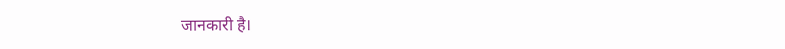जानकारी है।